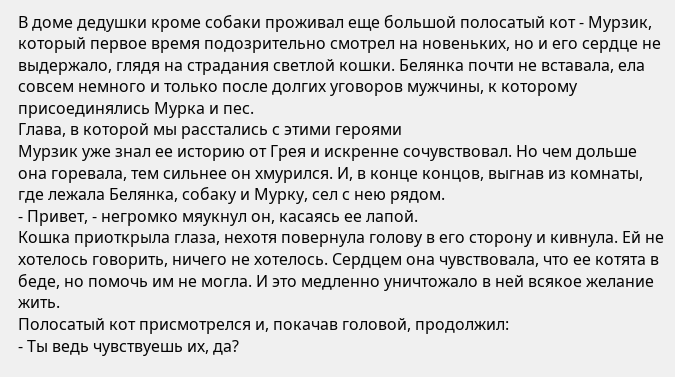В доме дедушки кроме собаки проживал еще большой полосатый кот - Мурзик, который первое время подозрительно смотрел на новеньких, но и его сердце не выдержало, глядя на страдания светлой кошки. Белянка почти не вставала, ела совсем немного и только после долгих уговоров мужчины, к которому присоединялись Мурка и пес.
Глава, в которой мы расстались с этими героями
Мурзик уже знал ее историю от Грея и искренне сочувствовал. Но чем дольше она горевала, тем сильнее он хмурился. И, в конце концов, выгнав из комнаты, где лежала Белянка, собаку и Мурку, сел с нею рядом.
- Привет, - негромко мяукнул он, касаясь ее лапой.
Кошка приоткрыла глаза, нехотя повернула голову в его сторону и кивнула. Ей не хотелось говорить, ничего не хотелось. Сердцем она чувствовала, что ее котята в беде, но помочь им не могла. И это медленно уничтожало в ней всякое желание жить.
Полосатый кот присмотрелся и, покачав головой, продолжил:
- Ты ведь чувствуешь их, да?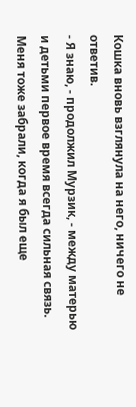Кошка вновь взглянула на него, ничего не ответив.
- Я знаю, - продолжил Мурзик, - между матерью и детьми первое время всегда сильная связь. Меня тоже забрали, когда я был еще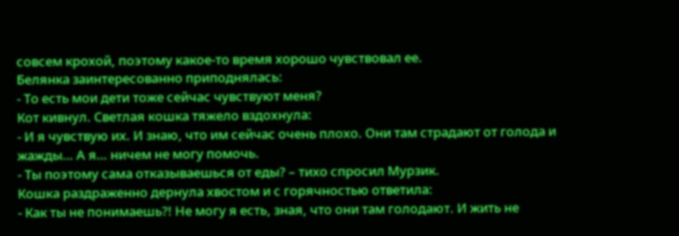совсем крохой, поэтому какое-то время хорошо чувствовал ее.
Белянка заинтересованно приподнялась:
- То есть мои дети тоже сейчас чувствуют меня?
Кот кивнул. Светлая кошка тяжело вздохнула:
- И я чувствую их. И знаю, что им сейчас очень плохо. Они там страдают от голода и жажды… А я… ничем не могу помочь.
- Ты поэтому сама отказываешься от еды? – тихо спросил Мурзик.
Кошка раздраженно дернула хвостом и с горячностью ответила:
- Как ты не понимаешь?! Не могу я есть, зная, что они там голодают. И жить не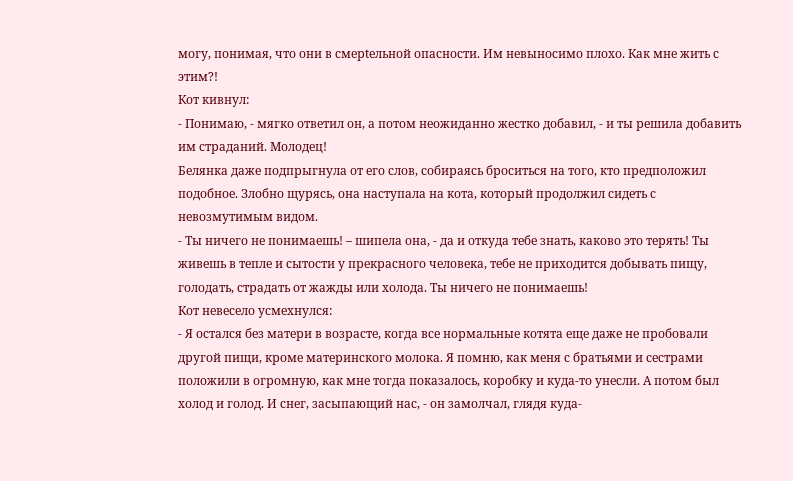могу, понимая, что они в смерtельной опасности. Им невыносимо плохо. Как мне жить с этим?!
Кот кивнул:
- Понимаю, - мягко ответил он, а потом неожиданно жестко добавил, - и ты решила добавить им страданий. Молодец!
Белянка даже подпрыгнула от его слов, собираясь броситься на того, кто предположил подобное. Злобно щурясь, она наступала на кота, который продолжил сидеть с невозмутимым видом.
- Ты ничего не понимаешь! – шипела она, - да и откуда тебе знать, каково это терять! Ты живешь в тепле и сытости у прекрасного человека, тебе не приходится добывать пищу, голодать, страдать от жажды или холода. Ты ничего не понимаешь!
Кот невесело усмехнулся:
- Я остался без матери в возрасте, когда все нормальные котята еще даже не пробовали другой пищи, кроме материнского молока. Я помню, как меня с братьями и сестрами положили в огромную, как мне тогда показалось, коробку и куда-то унесли. А потом был холод и голод. И снег, засыпающий нас, - он замолчал, глядя куда-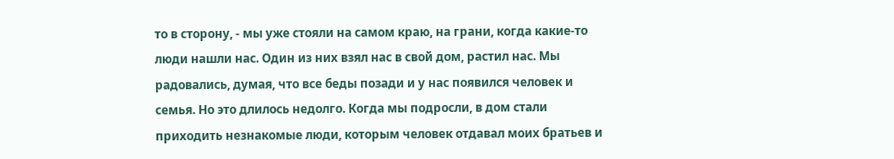то в сторону, - мы уже стояли на самом краю, на грани, когда какие-то люди нашли нас. Один из них взял нас в свой дом, растил нас. Мы радовались, думая, что все беды позади и у нас появился человек и семья. Но это длилось недолго. Когда мы подросли, в дом стали приходить незнакомые люди, которым человек отдавал моих братьев и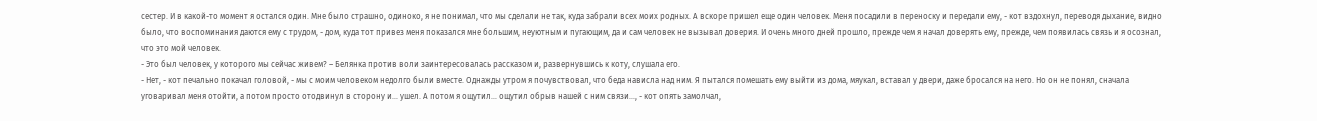сестер. И в какой-то момент я остался один. Мне было страшно, одиноко, я не понимал, что мы сделали не так, куда забрали всех моих родных. А вскоре пришел еще один человек. Меня посадили в переноску и передали ему, - кот вздохнул, переводя дыхание, видно было, что воспоминания даются ему с трудом, - дом, куда тот привез меня показался мне большим, неуютным и пугающим, да и сам человек не вызывал доверия. И очень много дней прошло, прежде чем я начал доверять ему, прежде, чем появилась связь и я осознал, что это мой человек.
- Это был человек, у которого мы сейчас живем? – Белянка против воли заинтересовалась рассказом и, развернувшись к коту, слушала его.
- Нет, - кот печально покачал головой, - мы с моим человеком недолго были вместе. Однажды утром я почувствовал, что беда нависла над ним. Я пытался помешать ему выйти из дома, мяукал, вставал у двери, даже бросался на него. Но он не понял, сначала уговаривал меня отойти, а потом просто отодвинул в сторону и… ушел. А потом я ощутил… ощутил обрыв нашей с ним связи…, - кот опять замолчал,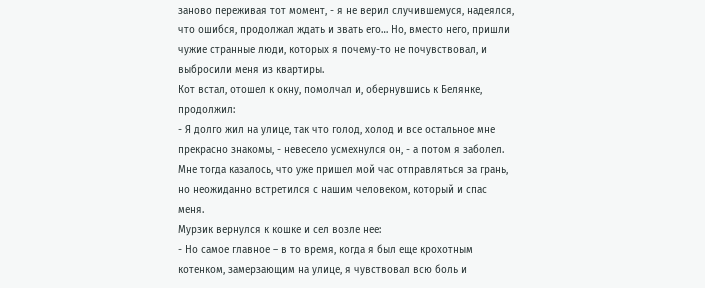заново переживая тот момент, - я не верил случившемуся, надеялся, что ошибся, продолжал ждать и звать его… Но, вместо него, пришли чужие странные люди, которых я почему-то не почувствовал, и выбросили меня из квартиры.
Кот встал, отошел к окну, помолчал и, обернувшись к Белянке, продолжил:
- Я долго жил на улице, так что голод, холод и все остальное мне прекрасно знакомы, - невесело усмехнулся он, - а потом я заболел. Мне тогда казалось, что уже пришел мой час отправляться за грань, но неожиданно встретился с нашим человеком, который и спас меня.
Мурзик вернулся к кошке и сел возле нее:
- Но самое главное – в то время, когда я был еще крохотным котенком, замерзающим на улице, я чувствовал всю боль и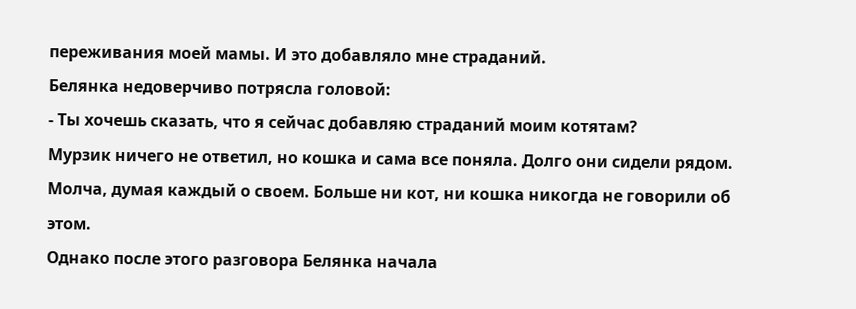переживания моей мамы. И это добавляло мне страданий.
Белянка недоверчиво потрясла головой:
- Ты хочешь сказать, что я сейчас добавляю страданий моим котятам?
Мурзик ничего не ответил, но кошка и сама все поняла. Долго они сидели рядом. Молча, думая каждый о своем. Больше ни кот, ни кошка никогда не говорили об этом.
Однако после этого разговора Белянка начала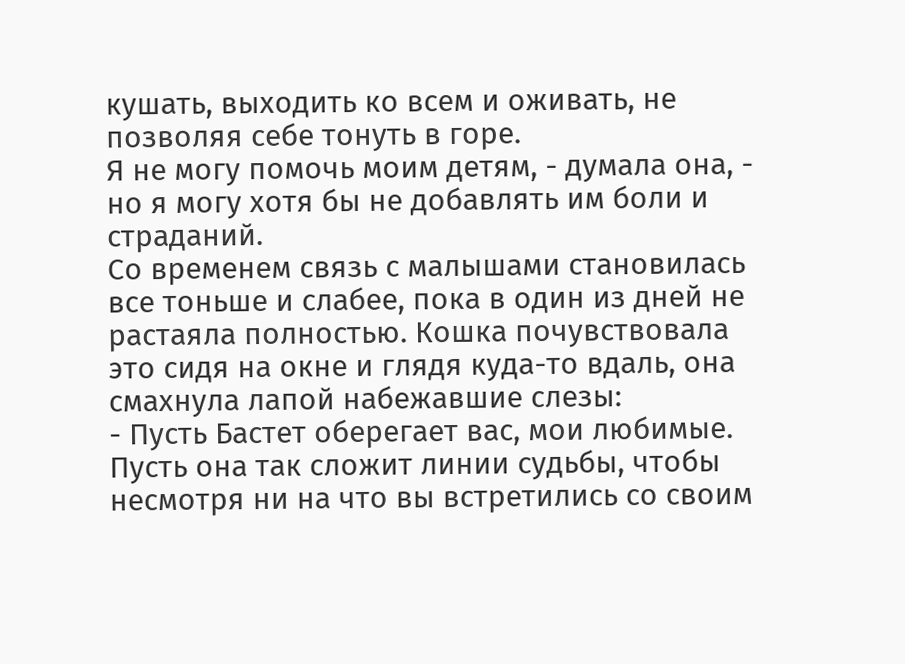кушать, выходить ко всем и оживать, не позволяя себе тонуть в горе.
Я не могу помочь моим детям, - думала она, - но я могу хотя бы не добавлять им боли и страданий.
Со временем связь с малышами становилась все тоньше и слабее, пока в один из дней не растаяла полностью. Кошка почувствовала это сидя на окне и глядя куда-то вдаль, она смахнула лапой набежавшие слезы:
- Пусть Бастет оберегает вас, мои любимые. Пусть она так сложит линии судьбы, чтобы несмотря ни на что вы встретились со своим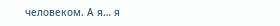человеком. А я… я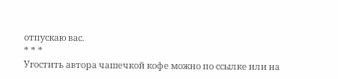отпускаю вас.
* * *
Угостить автора чашечкой кофе можно по ссылке или на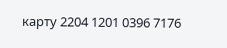карту 2204 1201 0396 7176